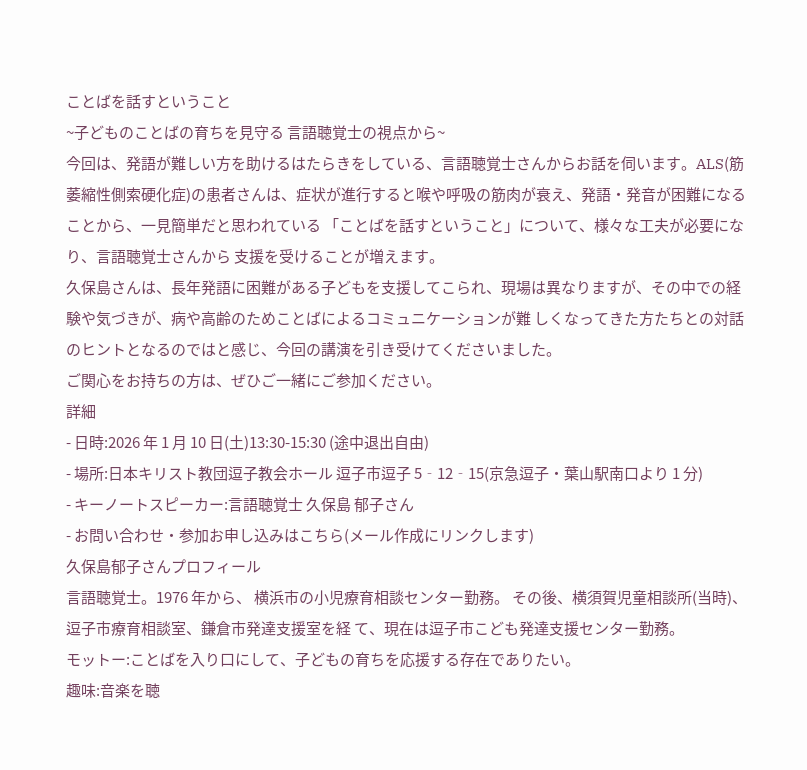ことばを話すということ
~子どものことばの育ちを見守る 言語聴覚士の視点から~
今回は、発語が難しい方を助けるはたらきをしている、言語聴覚士さんからお話を伺います。ALS(筋萎縮性側索硬化症)の患者さんは、症状が進行すると喉や呼吸の筋肉が衰え、発語・発音が困難になることから、一見簡単だと思われている 「ことばを話すということ」について、様々な工夫が必要になり、言語聴覚士さんから 支援を受けることが増えます。
久保島さんは、長年発語に困難がある子どもを支援してこられ、現場は異なりますが、その中での経験や気づきが、病や高齢のためことばによるコミュニケーションが難 しくなってきた方たちとの対話のヒントとなるのではと感じ、今回の講演を引き受けてくださいました。
ご関心をお持ちの方は、ぜひご一緒にご参加ください。
詳細
- 日時:2026 年 1 月 10 日(土)13:30-15:30 (途中退出自由)
- 場所:日本キリスト教団逗子教会ホール 逗子市逗子 5‐12‐15(京急逗子・葉山駅南口より 1 分)
- キーノートスピーカー:言語聴覚士 久保島 郁子さん
- お問い合わせ・参加お申し込みはこちら(メール作成にリンクします)
久保島郁子さんプロフィール
言語聴覚士。1976 年から、 横浜市の小児療育相談センター勤務。 その後、横須賀児童相談所(当時)、 逗子市療育相談室、鎌倉市発達支援室を経 て、現在は逗子市こども発達支援センター勤務。
モットー:ことばを入り口にして、子どもの育ちを応援する存在でありたい。
趣味:音楽を聴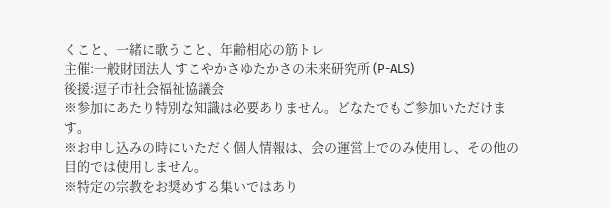くこと、一緒に歌うこと、年齢相応の筋トレ
主催:一般財団法人 すこやかさゆたかさの未来研究所 (P-ALS)
後援:逗子市社会福祉協議会
※参加にあたり特別な知識は必要ありません。どなたでもご参加いただけます。
※お申し込みの時にいただく個人情報は、会の運営上でのみ使用し、その他の目的では使用しません。
※特定の宗教をお奨めする集いではあり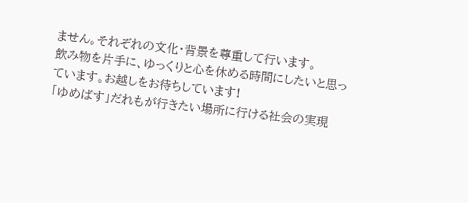ません。それぞれの文化・背景を尊重して行います。
飲み物を片手に、ゆっくりと心を休める時間にしたいと思っています。お越しをお待ちしています!
「ゆめばす」だれもが行きたい場所に行ける社会の実現